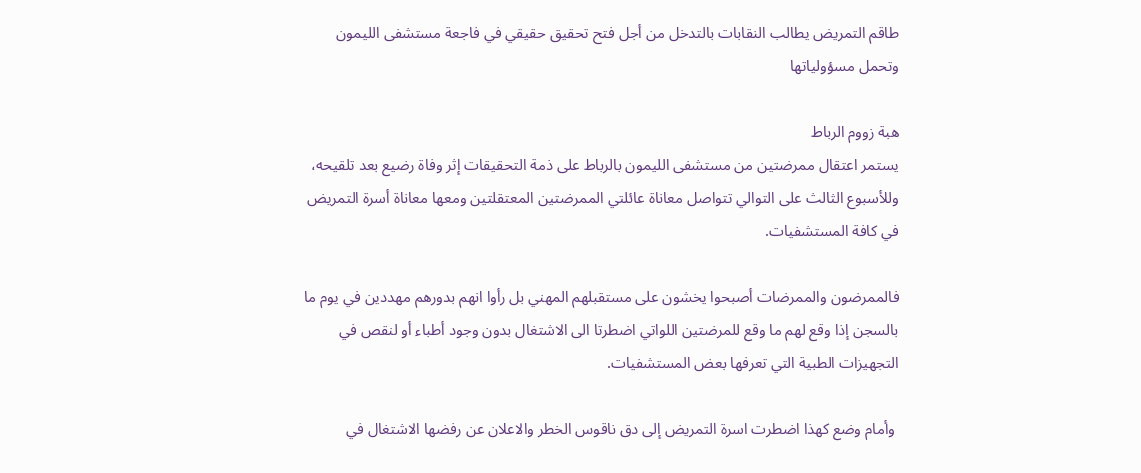طاقم التمريض يطالب النقابات بالتدخل من أجل فتح تحقيق حقيقي في فاجعة مستشفى الليمون وتحمل مسؤولياتها

هبة زووم الرباط
يستمر اعتقال ممرضتين من مستشفى الليمون بالرباط على ذمة التحقيقات إثر وفاة رضيع بعد تلقيحه، وللأسبوع الثالث على التوالي تتواصل معاناة عائلتي الممرضتين المعتقلتين ومعها معاناة أسرة التمريض في كافة المستشفيات.

فالممرضون والممرضات أصبحوا يخشون على مستقبلهم المهني بل رأوا انهم بدورهم مهددين في يوم ما بالسجن إذا وقع لهم ما وقع للمرضتين اللواتي اضطرتا الى الاشتغال بدون وجود أطباء أو لنقص في التجهيزات الطبية التي تعرفها بعض المستشفيات.

 وأمام وضع كهذا اضطرت اسرة التمريض إلى دق ناقوس الخطر والاعلان عن رفضها الاشتغال في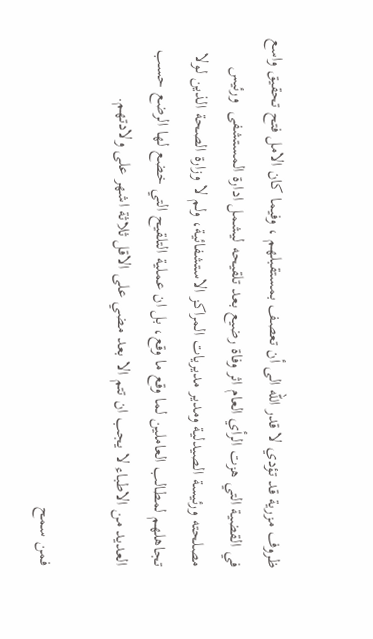ظروف مزرية قد تؤدي لا قدر الله الى أن تعصف بمستقبلهم ، وفيما كان الامل فتح تحقيق واسع  في القضية التي هزت الرأي العام اثر وفاة رضيع بعد تلقيحه ليشمل ادارة المستشفى  ورئيس مصلحته ورئيسة الصيدلية ومدير مديريات المراكز الاستشفائية، ولم لا وزارة الصحة الذين لولا تجاهلهم لمطالب العاملين لما وقع ما وقع، بل ان عملية التلقيح التي خضع لها الرضع حسب العديد من الاطباء لا يجب ان تتم الا بعد مضي على الاقل ثلاثة اشهر على ولادتهم.

فمن سمح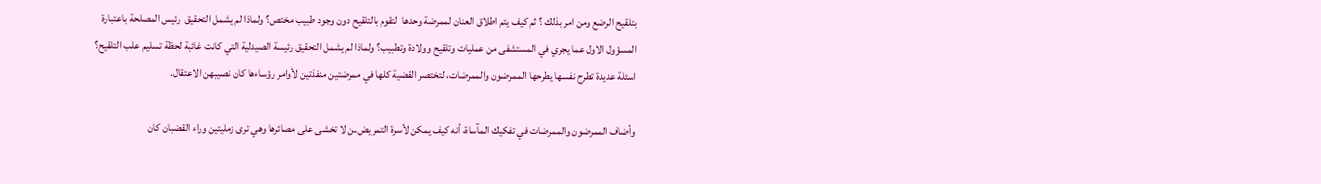بتلقيح الرضع ومن امر بذلك ؟ ثم كيف يتم اطلاق العنان لممرضة وحدها  لتقوم بالتلقيح دون وجود طبيب مختص؟ ولماذا لم يشمل التحقيق  رئيس المصلحة باعتبارة المسؤول الاول عما يجري في المستشفى من عمليات وتلقيح وولادة وتطبيب؟ ولماذا لم يشمل التحقيق رئيسة الصيدلية التي كانت غائبة لحظة تسليم علب التلقيح؟ اسئلة عديدة تطرح نفسها يطرحها الممرضون والممرضات، لتختصر القضية كلها في ممرضتين منفذتين لأوامر رؤساءها كان نصيبهن الاعتقال.

وأضاف الممرضون والممرضات في تفكيك المآساة، أنه كيف يمكن لأسرة التمريض ـن لا تخشى على مصائرها وهي ترى زمليتين وراء القضبان كان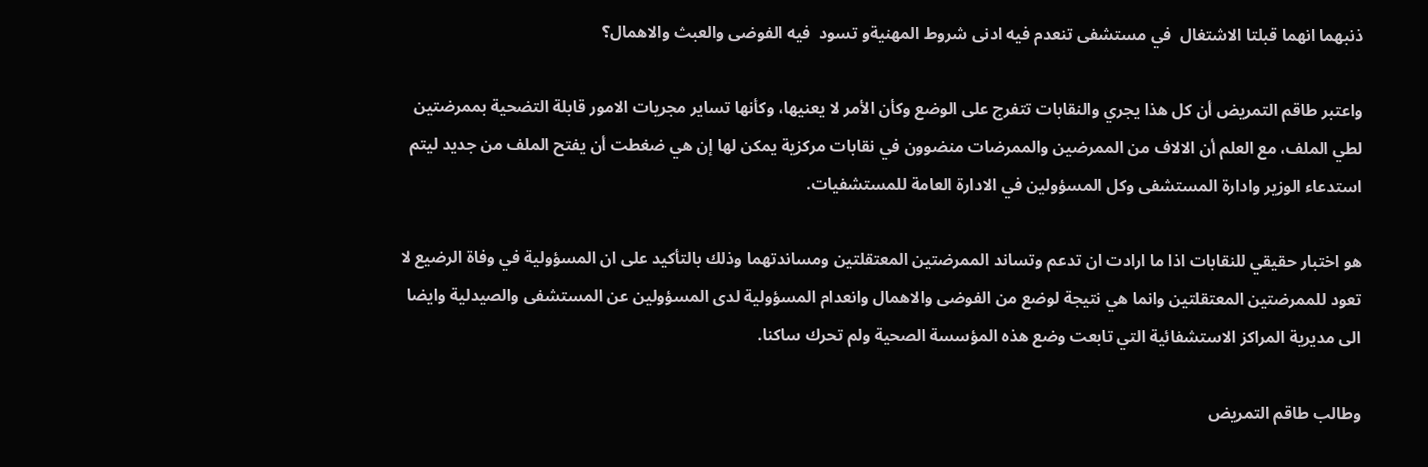ذنبهما انهما قبلتا الاشتغال  في مستشفى تنعدم فيه ادنى شروط المهنيةو تسود  فيه الفوضى والعبث والاهمال؟

واعتبر طاقم التمريض أن كل هذا يجري والنقابات تتفرج على الوضع وكأن الأمر لا يعنيها، وكأنها تساير مجريات الامور قابلة التضحية بممرضتين لطي الملف، مع العلم أن الالاف من الممرضين والممرضات منضوون في نقابات مركزية يمكن لها إن هي ضغطت أن يفتح الملف من جديد ليتم استدعاء الوزير وادارة المستشفى وكل المسؤولين في الادارة العامة للمستشفيات.

هو اختبار حقيقي للنقابات اذا ما ارادت ان تدعم وتساند الممرضتين المعتقلتين ومساندتهما وذلك بالتأكيد على ان المسؤولية في وفاة الرضيع لا تعود للممرضتين المعتقلتين وانما هي نتيجة لوضع من الفوضى والاهمال وانعدام المسؤولية لدى المسؤولين عن المستشفى والصيدلية وايضا الى مديرية المراكز الاستشفائية التي تابعت وضع هذه المؤسسة الصحية ولم تحرك ساكنا.

وطالب طاقم التمريض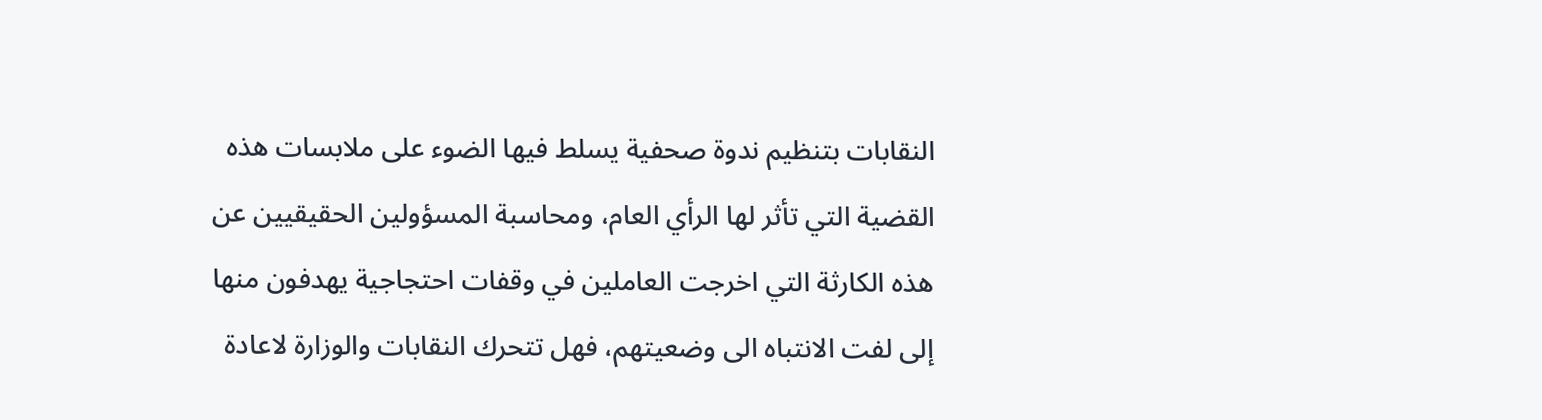النقابات بتنظيم ندوة صحفية يسلط فيها الضوء على ملابسات هذه القضية التي تأثر لها الرأي العام، ومحاسبة المسؤولين الحقيقيين عن هذه الكارثة التي اخرجت العاملين في وقفات احتجاجية يهدفون منها إلى لفت الانتباه الى وضعيتهم، فهل تتحرك النقابات والوزارة لاعادة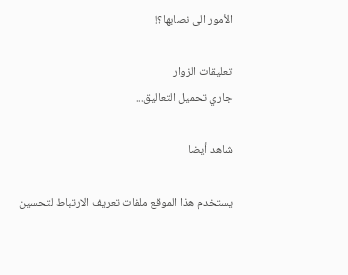الأمور الى نصابها؟!

تعليقات الزوار
جاري تحميل التعاليق...

شاهد أيضا

يستخدم هذا الموقع ملفات تعريف الارتباط لتحسين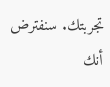تجربتك. سنفترض أنك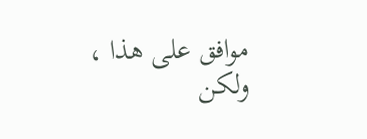موافق على هذا ، ولكن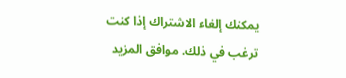يمكنك إلغاء الاشتراك إذا كنت ترغب في ذلك. موافق المزيد